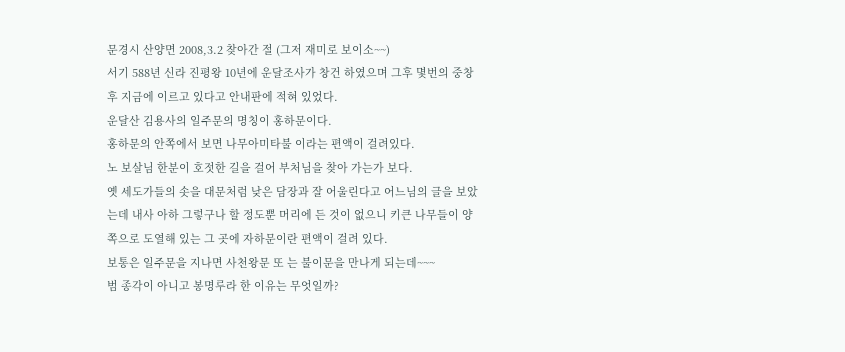문경시 산양면 2008,3.2 찾아간 절 (그저 재미로 보이소~~)
서기 588년 신라 진평왕 10년에 운달조사가 창건 하였으며 그후 몇번의 중창후 지금에 이르고 있다고 안내판에 적혀 있었다.
운달산 김용사의 일주문의 명칭이 홍하문이다.
홍하문의 안쪽에서 보면 나무아미타불 이라는 편액이 걸려있다.
노 보살님 한분이 호젓한 길을 걸어 부처님을 찾아 가는가 보다.
옛 세도가들의 솟을 대문처럼 낮은 담장과 잘 어울린다고 어느님의 글을 보았는데 내사 아하 그렇구나 할 정도뿐 머리에 든 것이 없으니 키큰 나무들이 양쪽으로 도열해 있는 그 곳에 자하문이란 편액이 걸려 있다.
보통은 일주문을 지나면 사천왕문 또 는 불이문을 만나게 되는데~~~
범 종각이 아니고 봉명루라 한 이유는 무엇일까?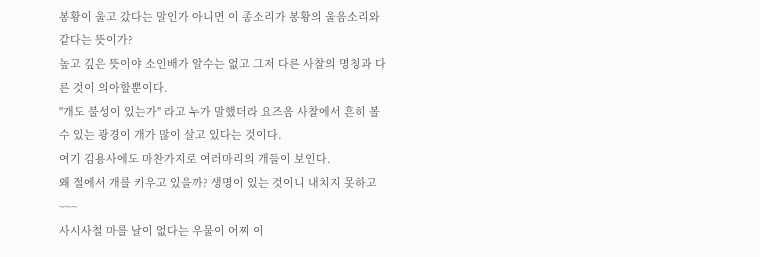봉황이 울고 갔다는 말인가 아니면 이 종소리가 봉황의 울음소리와 같다는 뜻이가?
높고 깊은 뜻이야 소인배가 알수는 없고 그저 다른 사찰의 명칭과 다른 것이 의아할뿐이다.
"개도 불성이 있는가" 라고 누가 말했더라 요즈음 사찰에서 흔히 볼수 있는 광경이 개가 많이 살고 있다는 것이다.
여기 김용사에도 마찬가지로 여러마리의 개들이 보인다.
왜 절에서 개를 키우고 있을까? 생명이 있는 것이니 내치지 못하고 ~~~
사시사철 마를 날이 없다는 우물이 어찌 이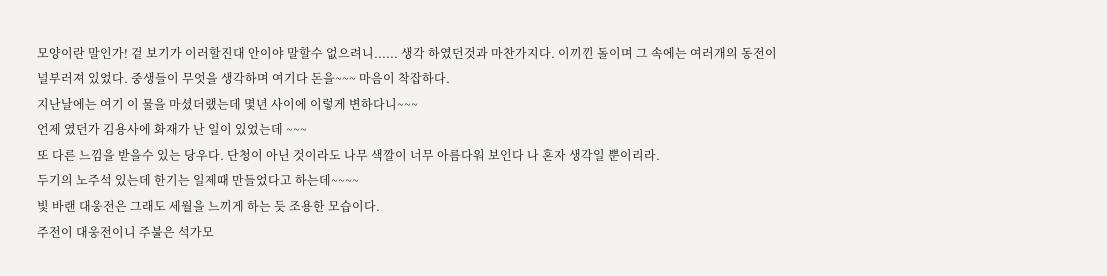모양이란 말인가! 겉 보기가 이러할진대 안이야 말할수 없으려니...... 생각 하였던것과 마찬가지다. 이끼낀 돌이며 그 속에는 여러개의 동전이 널부러져 있었다. 중생들이 무엇을 생각하며 여기다 돈을~~~ 마음이 착잡하다.
지난날에는 여기 이 물을 마셨더랬는데 몇년 사이에 이렇게 변하다니~~~
언제 였던가 김용사에 화재가 난 일이 있었는데 ~~~
또 다른 느낌을 받을수 있는 당우다. 단청이 아닌 것이라도 나무 색깔이 너무 아름다워 보인다 나 혼자 생각일 뿐이리라.
두기의 노주석 있는데 한기는 일제때 만들었다고 하는데~~~~
빛 바랜 대웅전은 그래도 세월을 느끼게 하는 듯 조용한 모습이다.
주전이 대웅전이니 주불은 석가모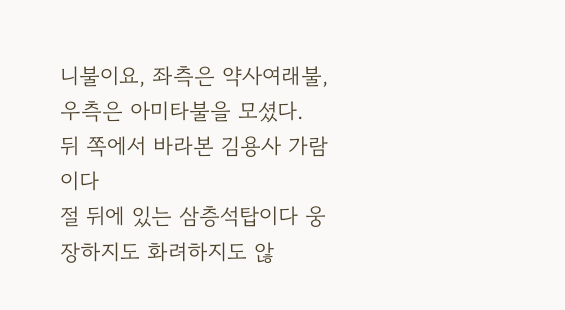니불이요, 좌측은 약사여래불, 우측은 아미타불을 모셨다.
뒤 쪽에서 바라본 김용사 가람이다
절 뒤에 있는 삼층석탑이다 웅장하지도 화려하지도 않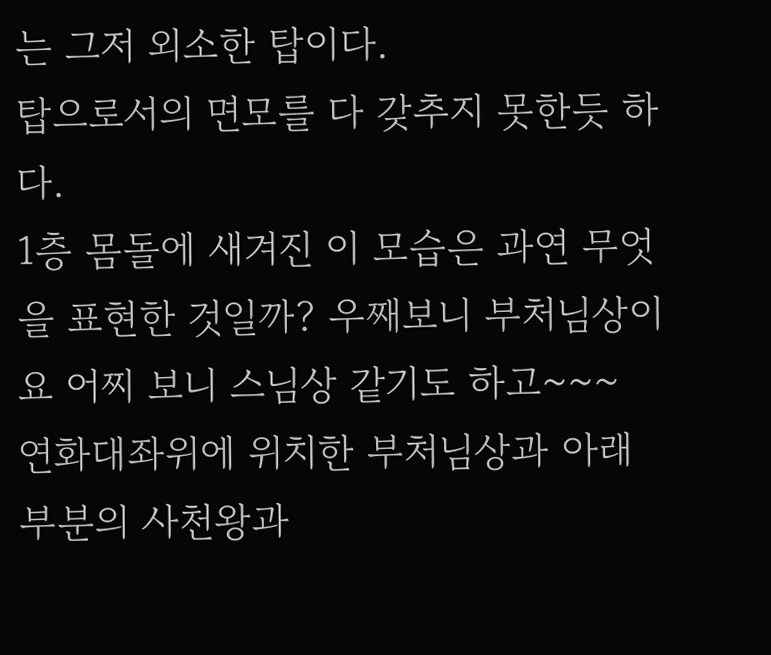는 그저 외소한 탑이다.
탑으로서의 면모를 다 갖추지 못한듯 하다.
1층 몸돌에 새겨진 이 모습은 과연 무엇을 표현한 것일까? 우째보니 부처님상이요 어찌 보니 스님상 같기도 하고~~~
연화대좌위에 위치한 부처님상과 아래 부분의 사천왕과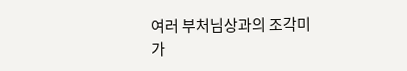여러 부처님상과의 조각미가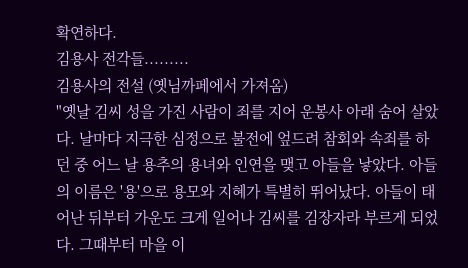확연하다.
김용사 전각들.........
김용사의 전설 (옛님까페에서 가져옴)
"옛날 김씨 성을 가진 사람이 죄를 지어 운봉사 아래 숨어 살았다. 날마다 지극한 심정으로 불전에 엎드려 참회와 속죄를 하던 중 어느 날 용추의 용녀와 인연을 맺고 아들을 낳았다. 아들의 이름은 '용'으로 용모와 지혜가 특별히 뛰어났다. 아들이 태어난 뒤부터 가운도 크게 일어나 김씨를 김장자라 부르게 되었다. 그때부터 마을 이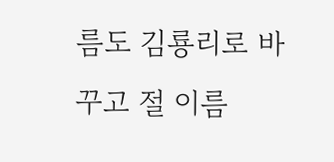름도 김룡리로 바꾸고 절 이름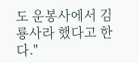도 운봉사에서 김룡사라 했다고 한다."